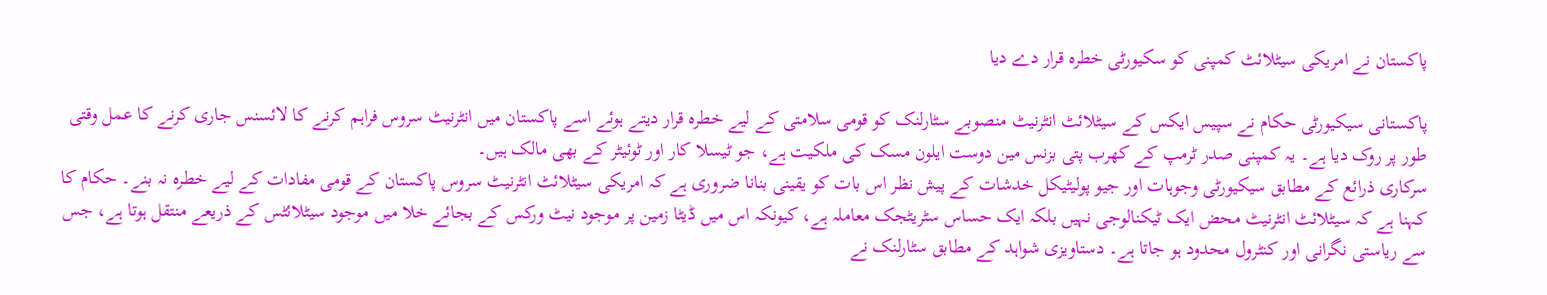پاکستان نے امریکی سیٹلائٹ کمپنی کو سکیورٹی خطرہ قرار دے دیا

پاکستانی سیکیورٹی حکام نے سپیس ایکس کے سیٹلائٹ انٹرنیٹ منصوبے سٹارلنک کو قومی سلامتی کے لیے خطرہ قرار دیتے ہوئے اسے پاکستان میں انٹرنیٹ سروس فراہم کرنے کا لائسنس جاری کرنے کا عمل وقتی طور پر روک دیا ہے۔ یہ کمپنی صدر ٹرمپ کے کھرب پتی بزنس مین دوست ایلون مسک کی ملکیت ہے، جو ٹیسلا کار اور ٹوئیٹر کے بھی مالک ہیں۔
سرکاری ذرائع کے مطابق سیکیورٹی وجوہات اور جیو پولیٹیکل خدشات کے پیش نظر اس بات کو یقینی بنانا ضروری ہے کہ امریکی سیٹلائٹ انٹرنیٹ سروس پاکستان کے قومی مفادات کے لیے خطرہ نہ بنے۔ حکام کا کہنا ہے کہ سیٹلائٹ انٹرنیٹ محض ایک ٹیکنالوجی نہیں بلکہ ایک حساس سٹریٹجک معاملہ ہے، کیونکہ اس میں ڈیٹا زمین پر موجود نیٹ ورکس کے بجائے خلا میں موجود سیٹلائٹس کے ذریعے منتقل ہوتا ہے، جس سے ریاستی نگرانی اور کنٹرول محدود ہو جاتا ہے۔ دستاویزی شواہد کے مطابق سٹارلنک نے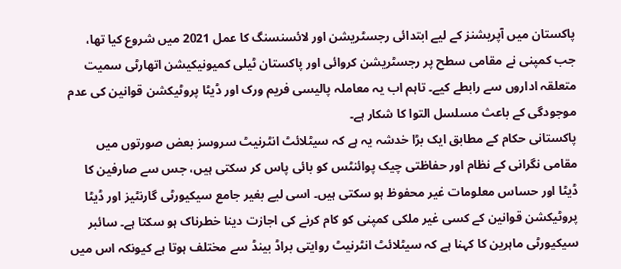پاکستان میں آپریشنز کے لیے ابتدائی رجسٹریشن اور لائسنسنگ کا عمل 2021 میں شروع کیا تھا، جب کمپنی نے مقامی سطح پر رجسٹریشن کروائی اور پاکستان ٹیلی کمیونیکیشن اتھارٹی سمیت متعلقہ اداروں سے رابطے کیے۔ تاہم اب یہ معاملہ پالیسی فریم ورک اور ڈیٹا پروٹیکشن قوانین کی عدم موجودگی کے باعث مسلسل التوا کا شکار ہے۔
پاکستانی حکام کے مطابق ایک بڑا خدشہ یہ ہے کہ سیٹلائٹ انٹرنیٹ سروسز بعض صورتوں میں مقامی نگرانی کے نظام اور حفاظتی چیک پوائنٹس کو بائی پاس کر سکتی ہیں، جس سے صارفین کا ڈیٹا اور حساس معلومات غیر محفوظ ہو سکتی ہیں۔ اسی لیے بغیر جامع سیکیورٹی گارنٹیز اور ڈیٹا پروٹیکشن قوانین کے کسی غیر ملکی کمپنی کو کام کرنے کی اجازت دینا خطرناک ہو سکتا ہے۔ سائبر سیکیورٹی ماہرین کا کہنا ہے کہ سیٹلائٹ انٹرنیٹ روایتی براڈ بینڈ سے مختلف ہوتا ہے کیونکہ اس میں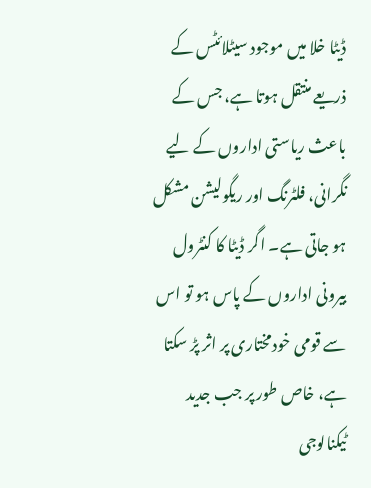ڈیٹا خلا میں موجود سیٹلائٹس کے ذریعے منتقل ہوتا ہے، جس کے باعث ریاستی اداروں کے لیے نگرانی، فلٹرنگ اور ریگولیشن مشکل ہو جاتی ہے۔ اگر ڈیٹا کا کنٹرول بیرونی اداروں کے پاس ہو تو اس سے قومی خودمختاری پر اثر پڑ سکتا ہے، خاص طور پر جب جدید ٹیکنالوجی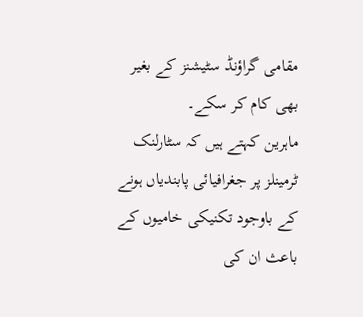مقامی گراؤنڈ سٹیشنز کے بغیر بھی کام کر سکے۔
ماہرین کہتے ہیں کہ سٹارلنک ٹرمینلز پر جغرافیائی پابندیاں ہونے کے باوجود تکنیکی خامیوں کے باعث ان کی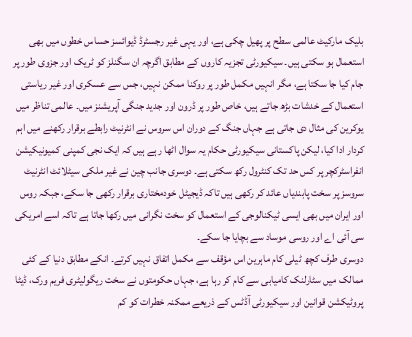بلیک مارکیٹ عالمی سطح پر پھیل چکی ہے، اور یہی غیر رجسٹرڈ ڈیوائسز حساس خطوں میں بھی استعمال ہو سکتی ہیں۔ سیکیورٹی تجزیہ کاروں کے مطابق اگرچہ ان سگنلز کو ٹریک اور جزوی طور پر جام کیا جا سکتا ہے، مگر انہیں مکمل طور پر روکنا ممکن نہیں، جس سے عسکری اور غیر ریاستی استعمال کے خدشات بڑھ جاتے ہیں، خاص طور پر ڈرون اور جدید جنگی آپریشنز میں۔ عالمی تناظر میں یوکرین کی مثال دی جاتی ہے جہاں جنگ کے دوران اس سروس نے انٹرنیٹ رابطے برقرار رکھنے میں اہم کردار ادا کیا، لیکن پاکستانی سیکیورٹی حکام یہ سوال اٹھا رہے ہیں کہ ایک نجی کمپنی کمیونیکیشن انفراسٹرکچر پر کس حد تک کنٹرول رکھ سکتی ہے۔ دوسری جانب چین نے غیر ملکی سیٹلائٹ انٹرنیٹ سروسز پر سخت پابندیاں عائد کر رکھی ہیں تاکہ ڈیجیٹل خودمختاری برقرار رکھی جا سکے، جبکہ روس اور ایران میں بھی ایسی ٹیکنالوجی کے استعمال کو سخت نگرانی میں رکھا جاتا ہے تاکہ اسے امریکی سی آئی اے اور روسی موساد سے بچایا جا سکے۔
دوسری طرف کچھ ٹیلی کام ماہرین اس مؤقف سے مکمل اتفاق نہیں کرتے۔ انکے مطابق دنیا کے کئی ممالک میں سٹارلنک کامیابی سے کام کر رہا ہے، جہاں حکومتوں نے سخت ریگولیٹری فریم ورک، ڈیٹا پروٹیکشن قوانین اور سیکیورٹی آڈٹس کے ذریعے ممکنہ خطرات کو کم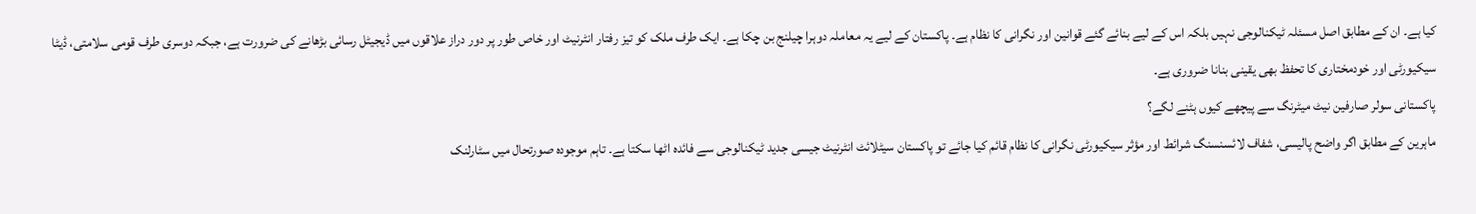کیا ہے۔ ان کے مطابق اصل مسئلہ ٹیکنالوجی نہیں بلکہ اس کے لیے بنائے گئے قوانین اور نگرانی کا نظام ہے۔ پاکستان کے لیے یہ معاملہ دوہرا چیلنج بن چکا ہے۔ ایک طرف ملک کو تیز رفتار انٹرنیٹ اور خاص طور پر دور دراز علاقوں میں ڈیجیٹل رسائی بڑھانے کی ضرورت ہے، جبکہ دوسری طرف قومی سلامتی، ڈیٹا سیکیورٹی اور خودمختاری کا تحفظ بھی یقینی بنانا ضروری ہے۔
پاکستانی سولر صارفین نیٹ میٹرنگ سے پیچھے کیوں ہٹنے لگے؟
ماہرین کے مطابق اگر واضح پالیسی، شفاف لائسنسنگ شرائط اور مؤثر سیکیورٹی نگرانی کا نظام قائم کیا جائے تو پاکستان سیٹلائٹ انٹرنیٹ جیسی جدید ٹیکنالوجی سے فائدہ اٹھا سکتا ہے۔ تاہم موجودہ صورتحال میں سٹارلنک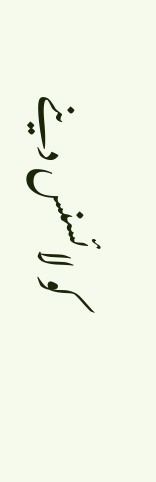کو لائسنس دینے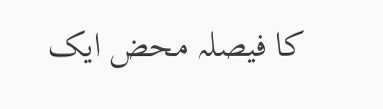کا فیصلہ محض ایک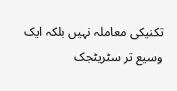تکنیکی معاملہ نہیں بلکہ ایک وسیع تر سٹریٹجک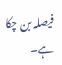فیصلہ بن چکا ہے۔